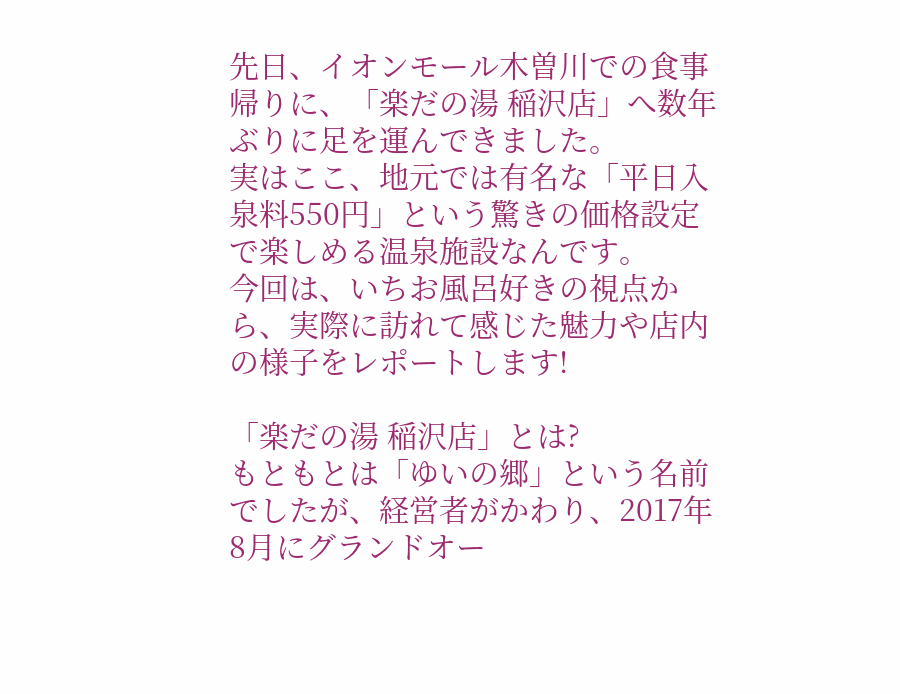先日、イオンモール木曽川での食事帰りに、「楽だの湯 稲沢店」へ数年ぶりに足を運んできました。
実はここ、地元では有名な「平日入泉料550円」という驚きの価格設定で楽しめる温泉施設なんです。
今回は、いちお風呂好きの視点から、実際に訪れて感じた魅力や店内の様子をレポートします!

「楽だの湯 稲沢店」とは?
もともとは「ゆいの郷」という名前でしたが、経営者がかわり、2017年8月にグランドオー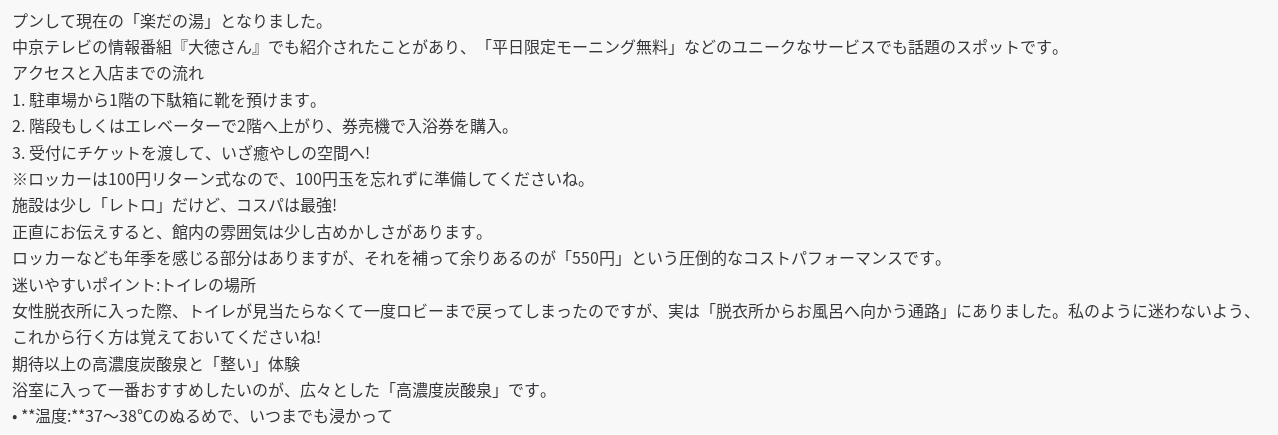プンして現在の「楽だの湯」となりました。
中京テレビの情報番組『大徳さん』でも紹介されたことがあり、「平日限定モーニング無料」などのユニークなサービスでも話題のスポットです。
アクセスと入店までの流れ
1. 駐車場から1階の下駄箱に靴を預けます。
2. 階段もしくはエレベーターで2階へ上がり、券売機で入浴券を購入。
3. 受付にチケットを渡して、いざ癒やしの空間へ!
※ロッカーは100円リターン式なので、100円玉を忘れずに準備してくださいね。
施設は少し「レトロ」だけど、コスパは最強!
正直にお伝えすると、館内の雰囲気は少し古めかしさがあります。
ロッカーなども年季を感じる部分はありますが、それを補って余りあるのが「550円」という圧倒的なコストパフォーマンスです。
迷いやすいポイント:トイレの場所
女性脱衣所に入った際、トイレが見当たらなくて一度ロビーまで戻ってしまったのですが、実は「脱衣所からお風呂へ向かう通路」にありました。私のように迷わないよう、これから行く方は覚えておいてくださいね!
期待以上の高濃度炭酸泉と「整い」体験
浴室に入って一番おすすめしたいのが、広々とした「高濃度炭酸泉」です。
• **温度:**37〜38℃のぬるめで、いつまでも浸かって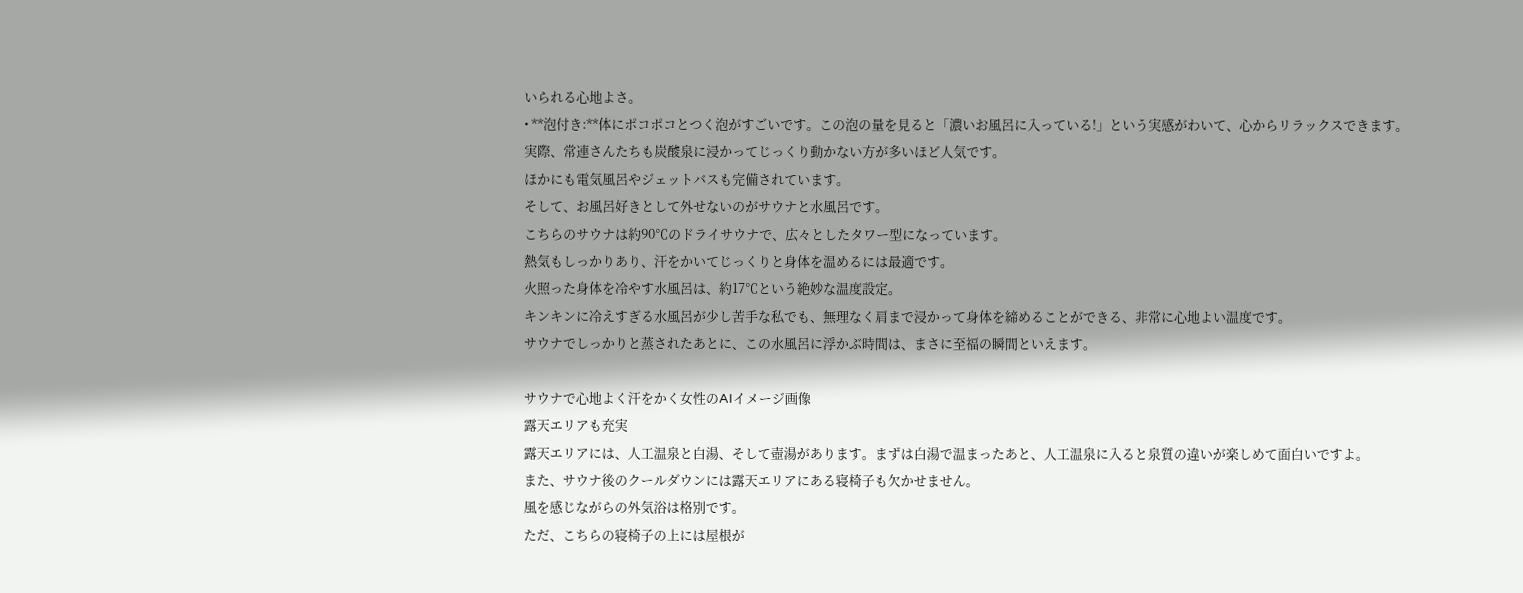いられる心地よさ。
• **泡付き:**体にポコポコとつく泡がすごいです。この泡の量を見ると「濃いお風呂に入っている!」という実感がわいて、心からリラックスできます。
実際、常連さんたちも炭酸泉に浸かってじっくり動かない方が多いほど人気です。
ほかにも電気風呂やジェットバスも完備されています。
そして、お風呂好きとして外せないのがサウナと水風呂です。
こちらのサウナは約90℃のドライサウナで、広々としたタワー型になっています。
熱気もしっかりあり、汗をかいてじっくりと身体を温めるには最適です。
火照った身体を冷やす水風呂は、約17℃という絶妙な温度設定。
キンキンに冷えすぎる水風呂が少し苦手な私でも、無理なく肩まで浸かって身体を締めることができる、非常に心地よい温度です。
サウナでしっかりと蒸されたあとに、この水風呂に浮かぶ時間は、まさに至福の瞬間といえます。

サウナで心地よく汗をかく女性のAIイメージ画像
露天エリアも充実
露天エリアには、人工温泉と白湯、そして壺湯があります。まずは白湯で温まったあと、人工温泉に入ると泉質の違いが楽しめて面白いですよ。
また、サウナ後のクールダウンには露天エリアにある寝椅子も欠かせません。
風を感じながらの外気浴は格別です。
ただ、こちらの寝椅子の上には屋根が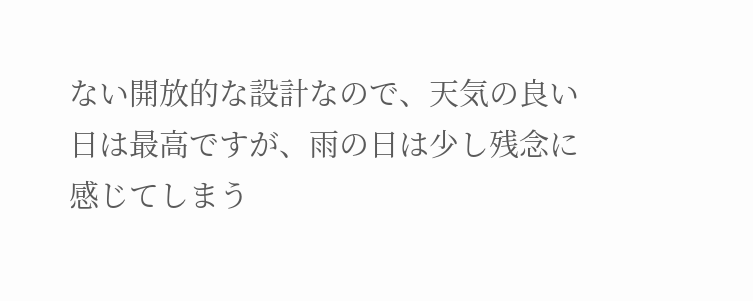ない開放的な設計なので、天気の良い日は最高ですが、雨の日は少し残念に感じてしまう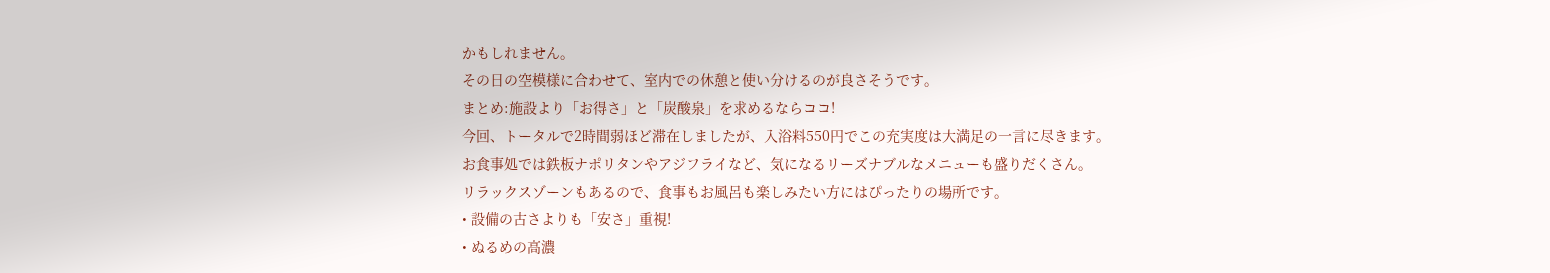かもしれません。
その日の空模様に合わせて、室内での休憩と使い分けるのが良さそうです。
まとめ:施設より「お得さ」と「炭酸泉」を求めるならココ!
今回、トータルで2時間弱ほど滞在しましたが、入浴料550円でこの充実度は大満足の一言に尽きます。
お食事処では鉄板ナポリタンやアジフライなど、気になるリーズナブルなメニューも盛りだくさん。
リラックスゾーンもあるので、食事もお風呂も楽しみたい方にはぴったりの場所です。
• 設備の古さよりも「安さ」重視!
• ぬるめの高濃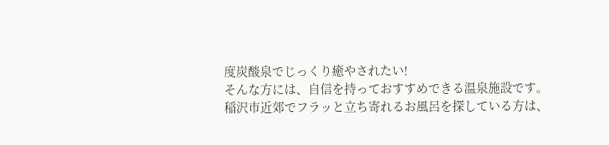度炭酸泉でじっくり癒やされたい!
そんな方には、自信を持っておすすめできる温泉施設です。
稲沢市近郊でフラッと立ち寄れるお風呂を探している方は、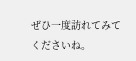ぜひ一度訪れてみてくださいね。